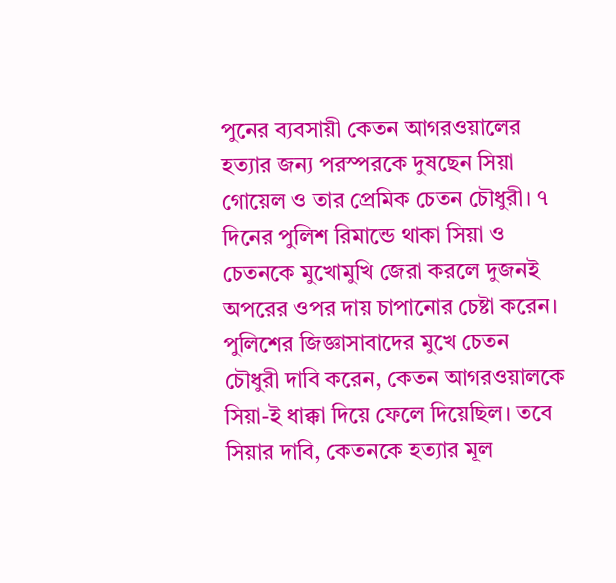পুনের ব্যবসায়ী কেতন আগরওয়ালের হত্যার জন্য পরস্পরকে দুষছেন সিয়া গোয়েল ও তার প্রেমিক চেতন চৌধুরী। ৭ দিনের পুলিশ রিমান্ডে থাকা সিয়া ও চেতনকে মুখোমুখি জেরা করলে দুজনই অপরের ওপর দায় চাপানোর চেষ্টা করেন।
পুলিশের জিজ্ঞাসাবাদের মুখে চেতন চৌধুরী দাবি করেন, কেতন আগরওয়ালকে সিয়া-ই ধাক্কা দিয়ে ফেলে দিয়েছিল। তবে সিয়ার দাবি, কেতনকে হত্যার মূল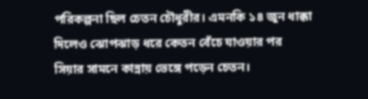পরিকল্পনা ছিল চেতন চৌধুরীর। এমনকি ১৪ জুন ধাক্কা দিলেও ঝোপঝাড় ধরে কেতন বেঁচে যাওয়ার পর সিয়ার সামনে কান্নায় ভেঙ্গে পড়েন চেতন।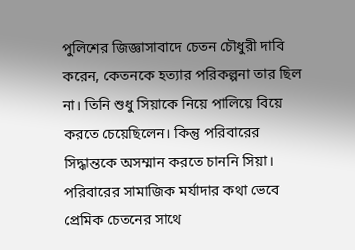পুলিশের জিজ্ঞাসাবাদে চেতন চৌধুরী দাবি করেন, কেতনকে হত্যার পরিকল্পনা তার ছিল না। তিনি শুধু সিয়াকে নিয়ে পালিয়ে বিয়ে করতে চেয়েছিলেন। কিন্তু পরিবারের সিদ্ধান্তকে অসম্মান করতে চাননি সিয়া। পরিবারের সামাজিক মর্যাদার কথা ভেবে প্রেমিক চেতনের সাথে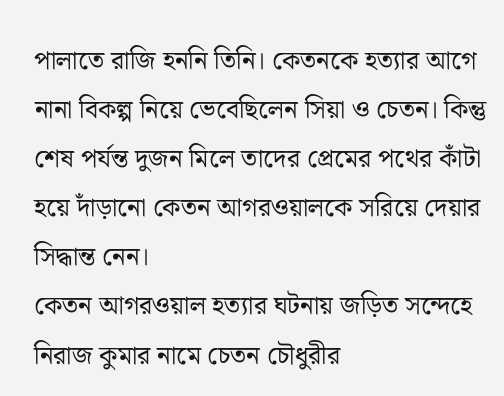পালাতে রাজি হননি তিনি। কেতনকে হত্যার আগে নানা বিকল্প নিয়ে ভেবেছিলেন সিয়া ও চেতন। কিন্তু শেষ পর্যন্ত দুজন মিলে তাদের প্রেমের পথের কাঁটা হয়ে দাঁড়ানো কেতন আগরওয়ালকে সরিয়ে দেয়ার সিদ্ধান্ত নেন।
কেতন আগরওয়াল হত্যার ঘটনায় জড়িত সন্দেহে নিরাজ কুমার নামে চেতন চৌধুরীর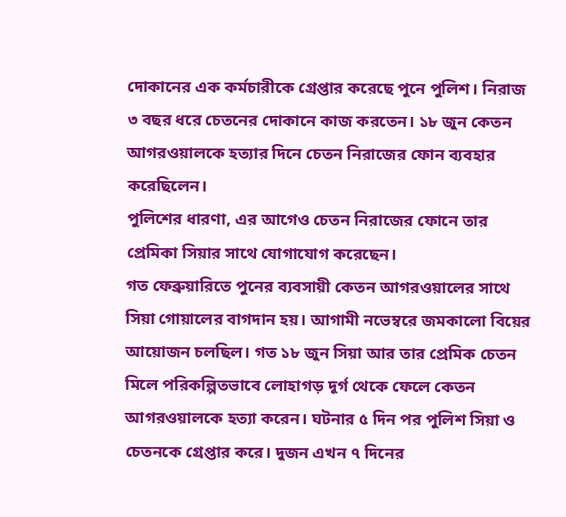দোকানের এক কর্মচারীকে গ্রেপ্তার করেছে পুনে পুলিশ। নিরাজ ৩ বছর ধরে চেতনের দোকানে কাজ করতেন। ১৮ জুন কেতন আগরওয়ালকে হত্যার দিনে চেতন নিরাজের ফোন ব্যবহার করেছিলেন।
পুলিশের ধারণা, এর আগেও চেতন নিরাজের ফোনে তার প্রেমিকা সিয়ার সাথে যোগাযোগ করেছেন।
গত ফেব্রুয়ারিতে পুনের ব্যবসায়ী কেতন আগরওয়ালের সাথে সিয়া গোয়ালের বাগদান হয়। আগামী নভেম্বরে জমকালো বিয়ের আয়োজন চলছিল। গত ১৮ জুন সিয়া আর তার প্রেমিক চেতন মিলে পরিকল্পিতভাবে লোহাগড় দূর্গ থেকে ফেলে কেতন আগরওয়ালকে হত্যা করেন। ঘটনার ৫ দিন পর পুলিশ সিয়া ও চেতনকে গ্রেপ্তার করে। দুজন এখন ৭ দিনের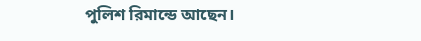পুলিশ রিমান্ডে আছেন।